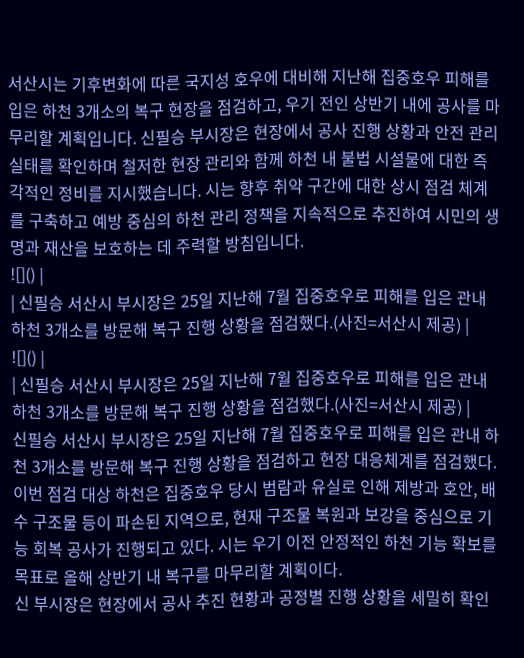서산시는 기후변화에 따른 국지성 호우에 대비해 지난해 집중호우 피해를 입은 하천 3개소의 복구 현장을 점검하고, 우기 전인 상반기 내에 공사를 마무리할 계획입니다. 신필승 부시장은 현장에서 공사 진행 상황과 안전 관리 실태를 확인하며 철저한 현장 관리와 함께 하천 내 불법 시설물에 대한 즉각적인 정비를 지시했습니다. 시는 향후 취약 구간에 대한 상시 점검 체계를 구축하고 예방 중심의 하천 관리 정책을 지속적으로 추진하여 시민의 생명과 재산을 보호하는 데 주력할 방침입니다.
![]() |
| 신필승 서산시 부시장은 25일 지난해 7월 집중호우로 피해를 입은 관내 하천 3개소를 방문해 복구 진행 상황을 점검했다.(사진=서산시 제공) |
![]() |
| 신필승 서산시 부시장은 25일 지난해 7월 집중호우로 피해를 입은 관내 하천 3개소를 방문해 복구 진행 상황을 점검했다.(사진=서산시 제공) |
신필승 서산시 부시장은 25일 지난해 7월 집중호우로 피해를 입은 관내 하천 3개소를 방문해 복구 진행 상황을 점검하고 현장 대응체계를 점검했다.
이번 점검 대상 하천은 집중호우 당시 범람과 유실로 인해 제방과 호안, 배수 구조물 등이 파손된 지역으로, 현재 구조물 복원과 보강을 중심으로 기능 회복 공사가 진행되고 있다. 시는 우기 이전 안정적인 하천 기능 확보를 목표로 올해 상반기 내 복구를 마무리할 계획이다.
신 부시장은 현장에서 공사 추진 현황과 공정별 진행 상황을 세밀히 확인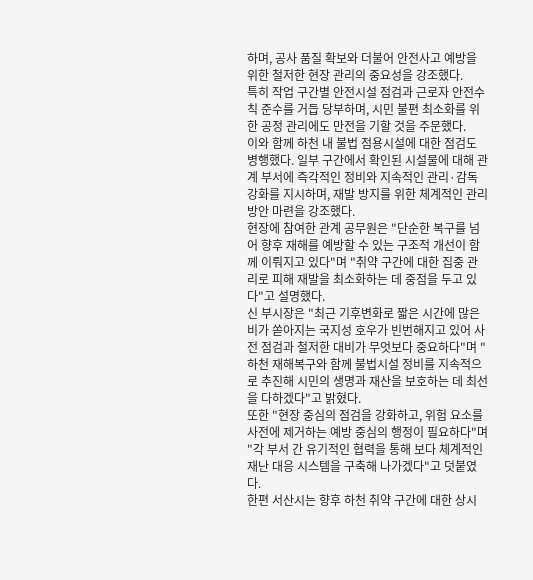하며, 공사 품질 확보와 더불어 안전사고 예방을 위한 철저한 현장 관리의 중요성을 강조했다.
특히 작업 구간별 안전시설 점검과 근로자 안전수칙 준수를 거듭 당부하며, 시민 불편 최소화를 위한 공정 관리에도 만전을 기할 것을 주문했다.
이와 함께 하천 내 불법 점용시설에 대한 점검도 병행했다. 일부 구간에서 확인된 시설물에 대해 관계 부서에 즉각적인 정비와 지속적인 관리·감독 강화를 지시하며, 재발 방지를 위한 체계적인 관리 방안 마련을 강조했다.
현장에 참여한 관계 공무원은 "단순한 복구를 넘어 향후 재해를 예방할 수 있는 구조적 개선이 함께 이뤄지고 있다"며 "취약 구간에 대한 집중 관리로 피해 재발을 최소화하는 데 중점을 두고 있다"고 설명했다.
신 부시장은 "최근 기후변화로 짧은 시간에 많은 비가 쏟아지는 국지성 호우가 빈번해지고 있어 사전 점검과 철저한 대비가 무엇보다 중요하다"며 "하천 재해복구와 함께 불법시설 정비를 지속적으로 추진해 시민의 생명과 재산을 보호하는 데 최선을 다하겠다"고 밝혔다.
또한 "현장 중심의 점검을 강화하고, 위험 요소를 사전에 제거하는 예방 중심의 행정이 필요하다"며 "각 부서 간 유기적인 협력을 통해 보다 체계적인 재난 대응 시스템을 구축해 나가겠다"고 덧붙였다.
한편 서산시는 향후 하천 취약 구간에 대한 상시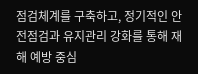점검체계를 구축하고, 정기적인 안전점검과 유지관리 강화를 통해 재해 예방 중심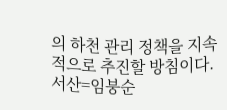의 하천 관리 정책을 지속적으로 추진할 방침이다.
서산=임붕순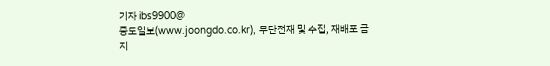기자 ibs9900@
중도일보(www.joongdo.co.kr), 무단전재 및 수집, 재배포 금지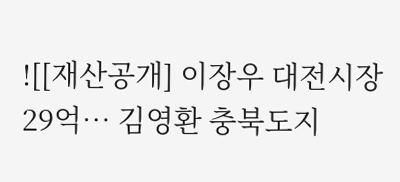![[재산공개] 이장우 대전시장 29억… 김영환 충북도지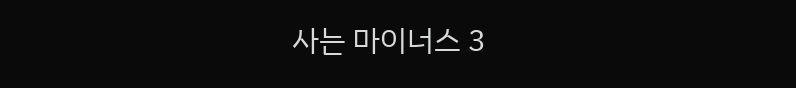사는 마이너스 3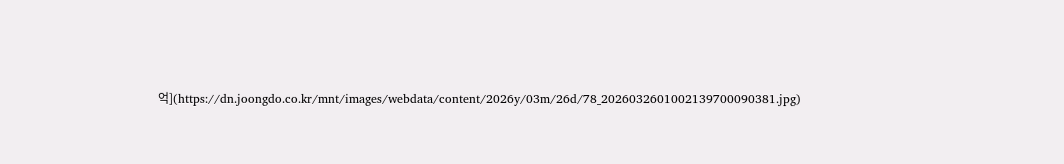억](https://dn.joongdo.co.kr/mnt/images/webdata/content/2026y/03m/26d/78_2026032601002139700090381.jpg)